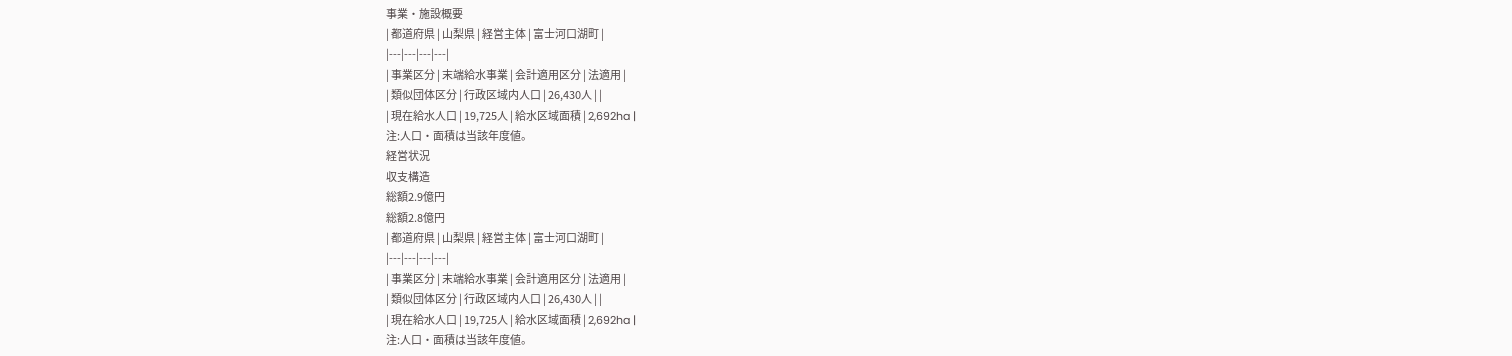事業・施設概要
| 都道府県 | 山梨県 | 経営主体 | 富士河口湖町 |
|---|---|---|---|
| 事業区分 | 末端給水事業 | 会計適用区分 | 法適用 |
| 類似団体区分 | 行政区域内人口 | 26,430人 | |
| 現在給水人口 | 19,725人 | 給水区域面積 | 2,692ha |
注:人口・面積は当該年度値。
経営状況
収支構造
総額2.9億円
総額2.8億円
| 都道府県 | 山梨県 | 経営主体 | 富士河口湖町 |
|---|---|---|---|
| 事業区分 | 末端給水事業 | 会計適用区分 | 法適用 |
| 類似団体区分 | 行政区域内人口 | 26,430人 | |
| 現在給水人口 | 19,725人 | 給水区域面積 | 2,692ha |
注:人口・面積は当該年度値。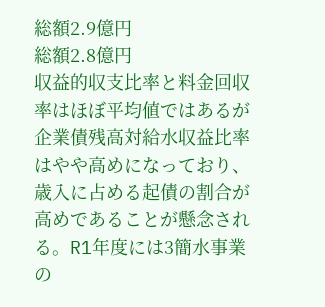総額2.9億円
総額2.8億円
収益的収支比率と料金回収率はほぼ平均値ではあるが企業債残高対給水収益比率はやや高めになっており、歳入に占める起債の割合が高めであることが懸念される。R1年度には3簡水事業の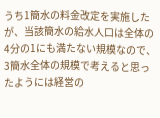うち1簡水の料金改定を実施したが、当該簡水の給水人口は全体の4分の1にも満たない規模なので、3簡水全体の規模で考えると思ったようには経営の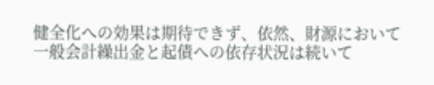健全化への効果は期待できず、依然、財源において一般会計繰出金と起債への依存状況は続いて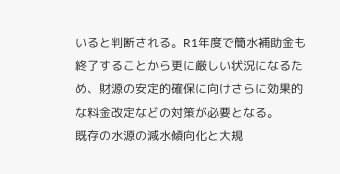いると判断される。R1年度で簡水補助金も終了することから更に厳しい状況になるため、財源の安定的確保に向けさらに効果的な料金改定などの対策が必要となる。
既存の水源の減水傾向化と大規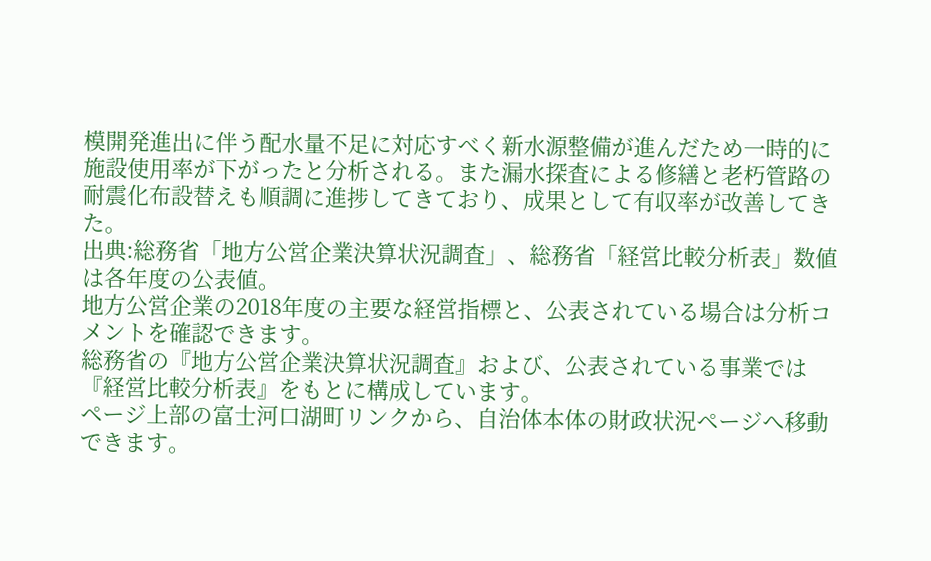模開発進出に伴う配水量不足に対応すべく新水源整備が進んだため一時的に施設使用率が下がったと分析される。また漏水探査による修繕と老朽管路の耐震化布設替えも順調に進捗してきており、成果として有収率が改善してきた。
出典:総務省「地方公営企業決算状況調査」、総務省「経営比較分析表」数値は各年度の公表値。
地方公営企業の2018年度の主要な経営指標と、公表されている場合は分析コメントを確認できます。
総務省の『地方公営企業決算状況調査』および、公表されている事業では『経営比較分析表』をもとに構成しています。
ページ上部の富士河口湖町リンクから、自治体本体の財政状況ページへ移動できます。